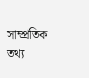সাম্প্রতিক তথ্য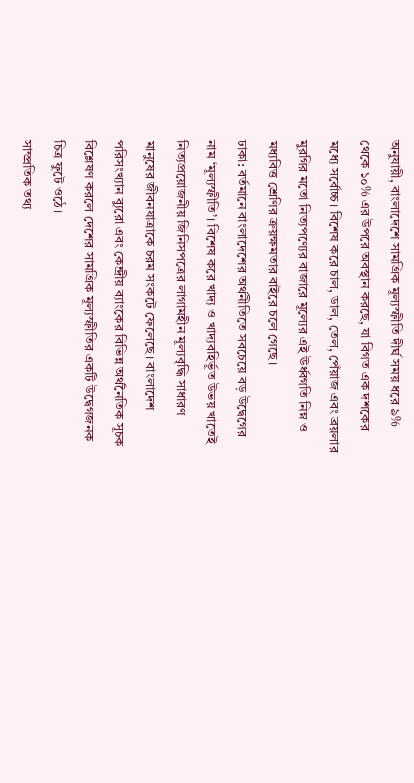অনুযায়ী, বাংলাদেশে সামগ্রিক মূল্যস্ফীতি দীর্ঘ সময় ধরে ৯% থেকে ১০% এর উপরে অবস্থান করছে, যা বিগত এক দশকের মধ্যে সর্বোচ্চ। বিশেষ করে চাল, ডাল, তেল, পেঁয়াজ এবং ব্রয়লার মুরগির মতো নিত্যপণ্যের বাজারে মূল্যের এই ঊর্ধ্বগতি নিম্ন ও মধ্যবিত্ত শ্রেণির ক্রয়ক্ষমতার বাইরে চলে গেছে।
ঢাকা: বর্তমানে বাংলাদেশের অর্থনীতিতে সবচেয়ে বড় উদ্বেগের নাম ‘মূল্যস্ফীতি’। বিশেষ করে খাদ্য ও খাদ্যবহির্ভূত উভয় খাতেই নিত্যপ্রয়োজনীয় জিনিসপত্রের লাগামহীন মূল্যবৃদ্ধি সাধারণ মানুষের জীবনযাত্রাকে চরম সংকটে ফেলেছে। বাংলাদেশ পরিসংখ্যান ব্যুরো এবং কেন্দ্রীয় ব্যাংকের বিভিন্ন অর্থনৈতিক সূচক বিশ্লেষণ করলে দেশের সামগ্রিক মূল্যস্ফীতির একটি উদ্বেগজনক চিত্র ফুটে ওঠে।
সাম্প্রতিক তথ্য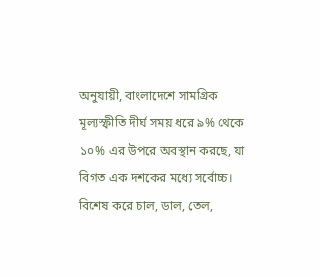অনুযায়ী, বাংলাদেশে সামগ্রিক মূল্যস্ফীতি দীর্ঘ সময় ধরে ৯% থেকে ১০% এর উপরে অবস্থান করছে, যা বিগত এক দশকের মধ্যে সর্বোচ্চ। বিশেষ করে চাল, ডাল, তেল,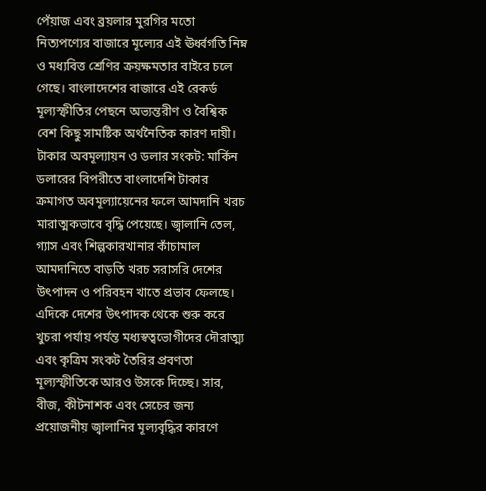পেঁয়াজ এবং ব্রয়লার মুরগির মতো নিত্যপণ্যের বাজারে মূল্যের এই ঊর্ধ্বগতি নিম্ন ও মধ্যবিত্ত শ্রেণির ক্রয়ক্ষমতার বাইরে চলে গেছে। বাংলাদেশের বাজারে এই রেকর্ড মূল্যস্ফীতির পেছনে অভ্যন্তরীণ ও বৈশ্বিক বেশ কিছু সামষ্টিক অর্থনৈতিক কারণ দায়ী।
টাকার অবমূল্যায়ন ও ডলার সংকট: মার্কিন ডলারের বিপরীতে বাংলাদেশি টাকার ক্রমাগত অবমূল্যায়েনের ফলে আমদানি খরচ মারাত্মকভাবে বৃদ্ধি পেয়েছে। জ্বালানি তেল, গ্যাস এবং শিল্পকারখানার কাঁচামাল আমদানিতে বাড়তি খরচ সরাসরি দেশের উৎপাদন ও পরিবহন খাতে প্রভাব ফেলছে। এদিকে দেশের উৎপাদক থেকে শুরু করে খুচরা পর্যায় পর্যন্ত মধ্যস্বত্বভোগীদের দৌরাত্ম্য এবং কৃত্রিম সংকট তৈরির প্রবণতা মূল্যস্ফীতিকে আরও উসকে দিচ্ছে। সার, বীজ, কীটনাশক এবং সেচের জন্য প্রয়োজনীয় জ্বালানির মূল্যবৃদ্ধির কারণে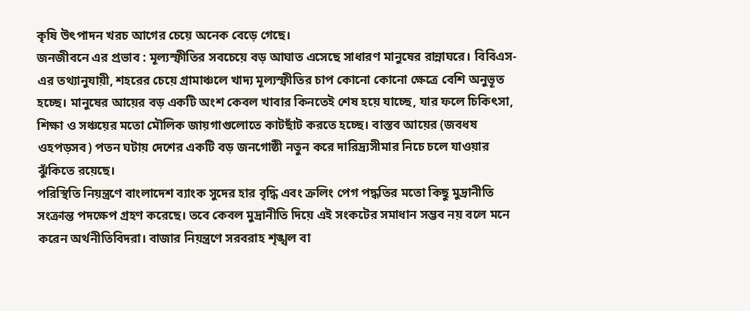কৃষি উৎপাদন খরচ আগের চেয়ে অনেক বেড়ে গেছে।
জনজীবনে এর প্রভাব : মূল্যস্ফীতির সবচেয়ে বড় আঘাত এসেছে সাধারণ মানুষের রান্নাঘরে। বিবিএস-এর তথ্যানুযায়ী, শহরের চেয়ে গ্রামাঞ্চলে খাদ্য মূল্যস্ফীতির চাপ কোনো কোনো ক্ষেত্রে বেশি অনুভূত হচ্ছে। মানুষের আয়ের বড় একটি অংশ কেবল খাবার কিনতেই শেষ হয়ে যাচ্ছে, যার ফলে চিকিৎসা, শিক্ষা ও সঞ্চয়ের মতো মৌলিক জায়গাগুলোতে কাটছাঁট করতে হচ্ছে। বাস্তব আয়ের (জবধষ ওহপড়সব) পতন ঘটায় দেশের একটি বড় জনগোষ্ঠী নতুন করে দারিদ্র্যসীমার নিচে চলে যাওয়ার ঝুঁকিতে রয়েছে।
পরিস্থিতি নিয়ন্ত্রণে বাংলাদেশ ব্যাংক সুদের হার বৃদ্ধি এবং ক্রলিং পেগ পদ্ধতির মতো কিছু মুদ্রানীতি সংক্রান্ত পদক্ষেপ গ্রহণ করেছে। তবে কেবল মুদ্রানীতি দিয়ে এই সংকটের সমাধান সম্ভব নয় বলে মনে করেন অর্থনীতিবিদরা। বাজার নিয়ন্ত্রণে সরবরাহ শৃঙ্খল বা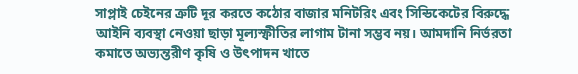সাপ্লাই চেইনের ত্রুটি দূর করতে কঠোর বাজার মনিটরিং এবং সিন্ডিকেটের বিরুদ্ধে আইনি ব্যবস্থা নেওয়া ছাড়া মূল্যস্ফীতির লাগাম টানা সম্ভব নয়। আমদানি নির্ভরতা কমাতে অভ্যন্তরীণ কৃষি ও উৎপাদন খাতে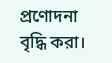প্রণোদনা বৃদ্ধি করা।